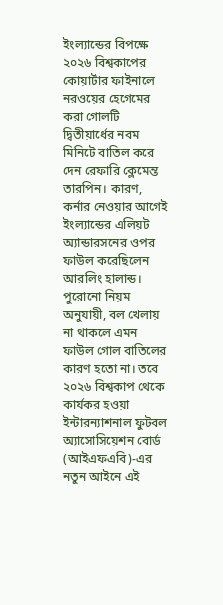ইংল্যান্ডের বিপক্ষে ২০২৬ বিশ্বকাপের কোয়ার্টার ফাইনালে নরওয়ের হেগেমের করা গোলটি দ্বিতীয়ার্ধের নবম মিনিটে বাতিল করে দেন রেফারি ক্লেমেন্ত তারপিন। কারণ, কর্নার নেওয়ার আগেই ইংল্যান্ডের এলিয়ট অ্যান্ডারসনের ওপর ফাউল করেছিলেন আরলিং হালান্ড।
পুরোনো নিয়ম অনুযায়ী, বল খেলায় না থাকলে এমন ফাউল গোল বাতিলের কারণ হতো না। তবে ২০২৬ বিশ্বকাপ থেকে কার্যকর হওয়া ইন্টারন্যাশনাল ফুটবল অ্যাসোসিয়েশন বোর্ড (আইএফএবি)-এর নতুন আইনে এই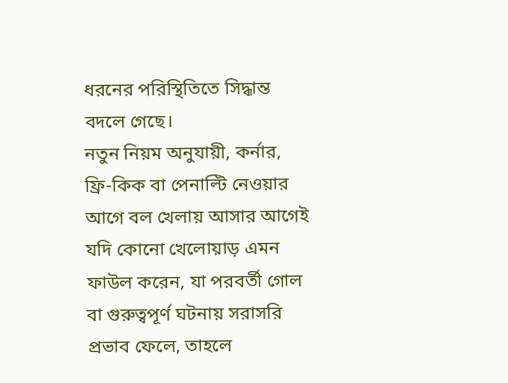ধরনের পরিস্থিতিতে সিদ্ধান্ত বদলে গেছে।
নতুন নিয়ম অনুযায়ী, কর্নার, ফ্রি-কিক বা পেনাল্টি নেওয়ার আগে বল খেলায় আসার আগেই যদি কোনো খেলোয়াড় এমন ফাউল করেন, যা পরবর্তী গোল বা গুরুত্বপূর্ণ ঘটনায় সরাসরি প্রভাব ফেলে, তাহলে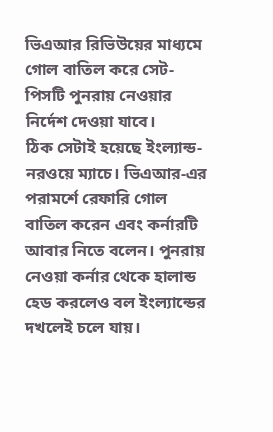ভিএআর রিভিউয়ের মাধ্যমে গোল বাতিল করে সেট-পিসটি পুনরায় নেওয়ার নির্দেশ দেওয়া যাবে।
ঠিক সেটাই হয়েছে ইংল্যান্ড-নরওয়ে ম্যাচে। ভিএআর-এর পরামর্শে রেফারি গোল বাতিল করেন এবং কর্নারটি আবার নিতে বলেন। পুনরায় নেওয়া কর্নার থেকে হালান্ড হেড করলেও বল ইংল্যান্ডের দখলেই চলে যায়।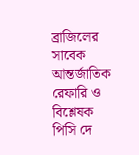ব্রাজিলের সাবেক আন্তর্জাতিক রেফারি ও বিশ্লেষক পিসি দে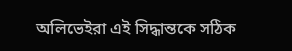অলিভেইরা এই সিদ্ধান্তকে সঠিক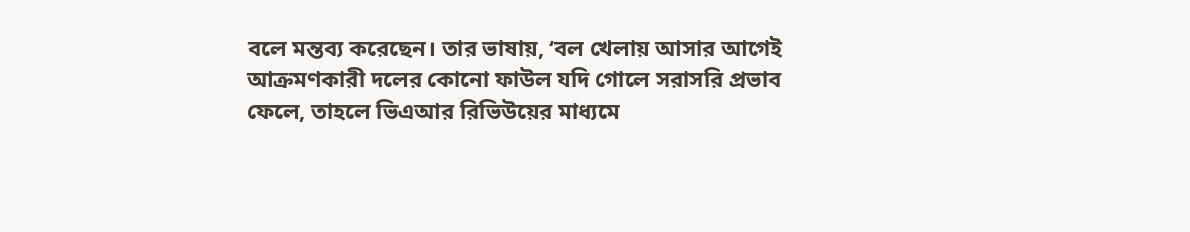বলে মন্তব্য করেছেন। তার ভাষায়, ‘বল খেলায় আসার আগেই আক্রমণকারী দলের কোনো ফাউল যদি গোলে সরাসরি প্রভাব ফেলে, তাহলে ভিএআর রিভিউয়ের মাধ্যমে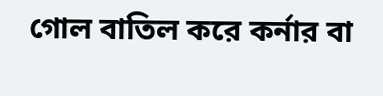গোল বাতিল করে কর্নার বা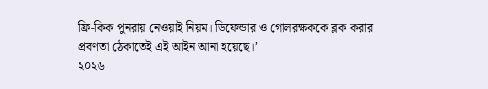ফ্রি-কিক পুনরায় নেওয়াই নিয়ম। ডিফেন্ডার ও গোলরক্ষককে ব্লক করার প্রবণতা ঠেকাতেই এই আইন আনা হয়েছে।’
২০২৬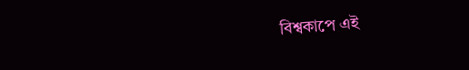বিশ্বকাপে এই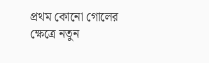প্রথম কোনো গোলের ক্ষেত্রে নতুন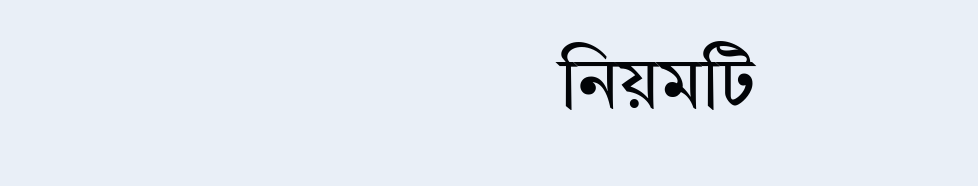নিয়মটি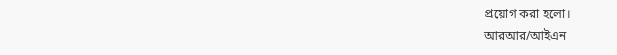প্রয়োগ করা হলো।
আরআর/আইএন